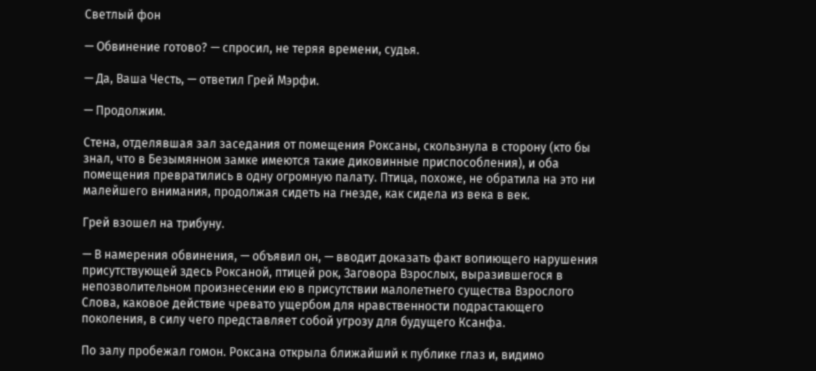Светлый фон

— Обвинение готово? — спросил, не теряя времени, судья.

— Да, Ваша Честь, — ответил Грей Мэрфи.

— Продолжим.

Стена, отделявшая зал заседания от помещения Роксаны, скользнула в сторону (кто бы знал, что в Безымянном замке имеются такие диковинные приспособления), и оба помещения превратились в одну огромную палату. Птица, похоже, не обратила на это ни малейшего внимания, продолжая сидеть на гнезде, как сидела из века в век.

Грей взошел на трибуну.

— В намерения обвинения, — объявил он, — вводит доказать факт вопиющего нарушения присутствующей здесь Роксаной, птицей рок, Заговора Взрослых, выразившегося в непозволительном произнесении ею в присутствии малолетнего существа Взрослого Слова, каковое действие чревато ущербом для нравственности подрастающего поколения, в силу чего представляет собой угрозу для будущего Ксанфа.

По залу пробежал гомон. Роксана открыла ближайший к публике глаз и, видимо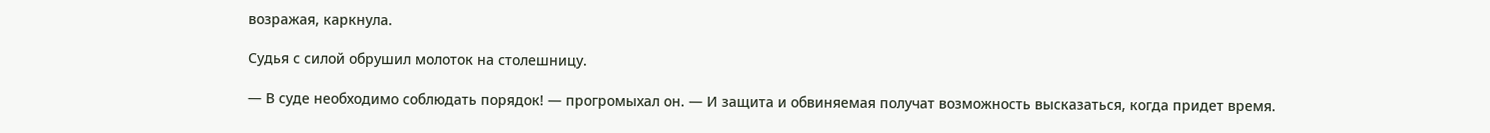возражая, каркнула.

Судья с силой обрушил молоток на столешницу.

— В суде необходимо соблюдать порядок! — прогромыхал он. — И защита и обвиняемая получат возможность высказаться, когда придет время.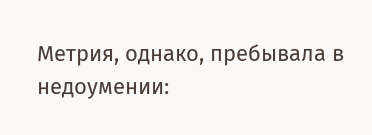Метрия, однако, пребывала в недоумении: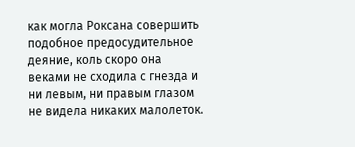как могла Роксана совершить подобное предосудительное деяние, коль скоро она веками не сходила с гнезда и ни левым, ни правым глазом не видела никаких малолеток.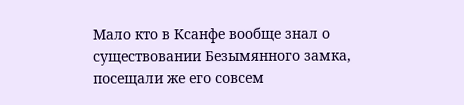Мало кто в Ксанфе вообще знал о существовании Безымянного замка, посещали же его совсем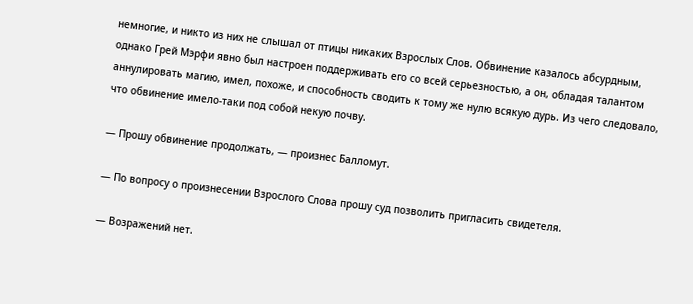немногие, и никто из них не слышал от птицы никаких Взрослых Слов. Обвинение казалось абсурдным, однако Грей Мэрфи явно был настроен поддерживать его со всей серьезностью, а он, обладая талантом аннулировать магию, имел, похоже, и способность сводить к тому же нулю всякую дурь. Из чего следовало, что обвинение имело-таки под собой некую почву.

— Прошу обвинение продолжать, — произнес Балломут.

— По вопросу о произнесении Взрослого Слова прошу суд позволить пригласить свидетеля.

— Возражений нет.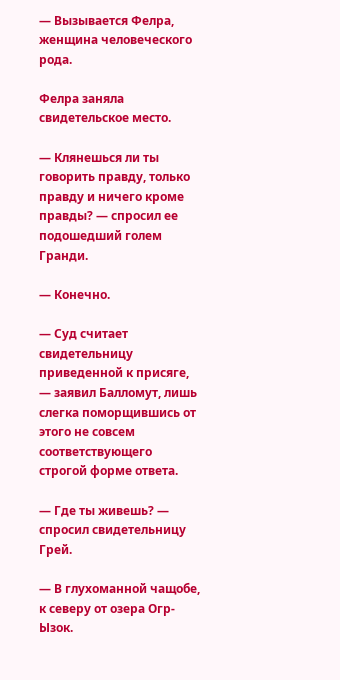— Вызывается Фелра, женщина человеческого рода.

Фелра заняла свидетельское место.

— Клянешься ли ты говорить правду, только правду и ничего кроме правды? — спросил ее подошедший голем Гранди.

— Конечно.

— Суд считает свидетельницу приведенной к присяге, — заявил Балломут, лишь слегка поморщившись от этого не совсем соответствующего строгой форме ответа.

— Где ты живешь? — спросил свидетельницу Грей.

— В глухоманной чащобе, к северу от озера Огр-Ызок.